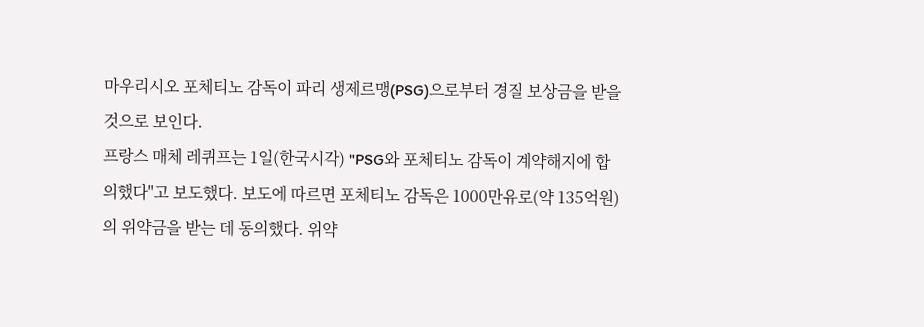마우리시오 포체티노 감독이 파리 생제르맹(PSG)으로부터 경질 보상금을 받을 것으로 보인다.
프랑스 매체 레퀴프는 1일(한국시각) "PSG와 포체티노 감독이 계약해지에 합의했다"고 보도했다. 보도에 따르면 포체티노 감독은 1000만유로(약 135억원)의 위약금을 받는 데 동의했다. 위약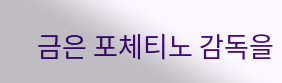금은 포체티노 감독을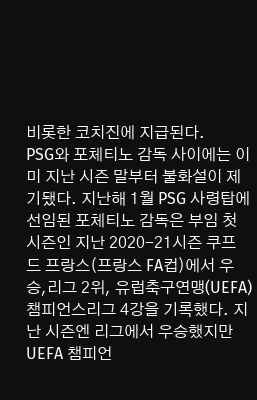비롯한 코치진에 지급된다.
PSG와 포체티노 감독 사이에는 이미 지난 시즌 말부터 불화설이 제기됐다. 지난해 1월 PSG 사령탑에 선임된 포체티노 감독은 부임 첫 시즌인 지난 2020-21시즌 쿠프 드 프랑스(프랑스 FA컵)에서 우승,리그 2위, 유럽축구연맹(UEFA) 챔피언스리그 4강을 기록했다. 지난 시즌엔 리그에서 우승했지만 UEFA 챔피언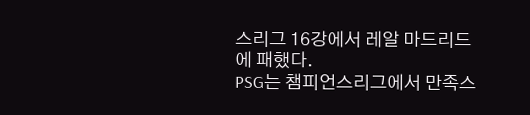스리그 16강에서 레알 마드리드에 패했다.
PSG는 챔피언스리그에서 만족스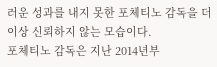러운 성과를 내지 못한 포체티노 감독을 더 이상 신뢰하지 않는 모습이다.
포체티노 감독은 지난 2014년부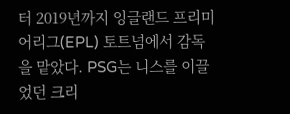터 2019년까지 잉글랜드 프리미어리그(EPL) 토트넘에서 감독을 맡았다. PSG는 니스를 이끌었던 크리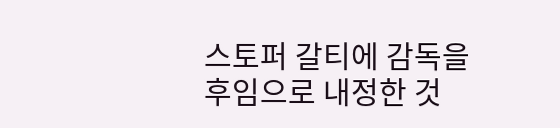스토퍼 갈티에 감독을 후임으로 내정한 것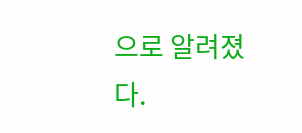으로 알려졌다.